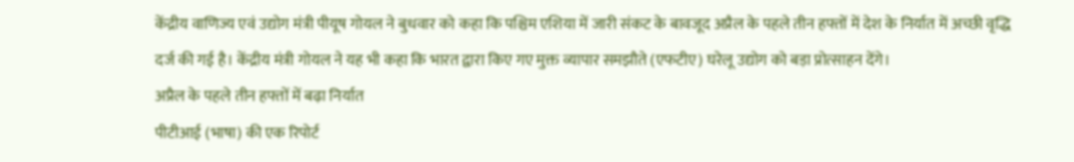केंद्रीय वाणिज्य एवं उद्योग मंत्री पीयूष गोयल ने बुधवार को कहा कि पश्चिम एशिया में जारी संकट के बावजूद अप्रैल के पहले तीन हफ्तों में देश के निर्यात में अच्छी वृद्धि दर्ज की गई है। केंद्रीय मंत्री गोयल ने यह भी कहा कि भारत द्वारा किए गए मुक्त व्यापार समझौते (एफटीए) घरेलू उद्योग को बड़ा प्रोत्साहन देंगे।
अप्रैल के पहले तीन हफ्तों में बढ़ा निर्यात
पीटीआई (भाषा) की एक रिपोर्ट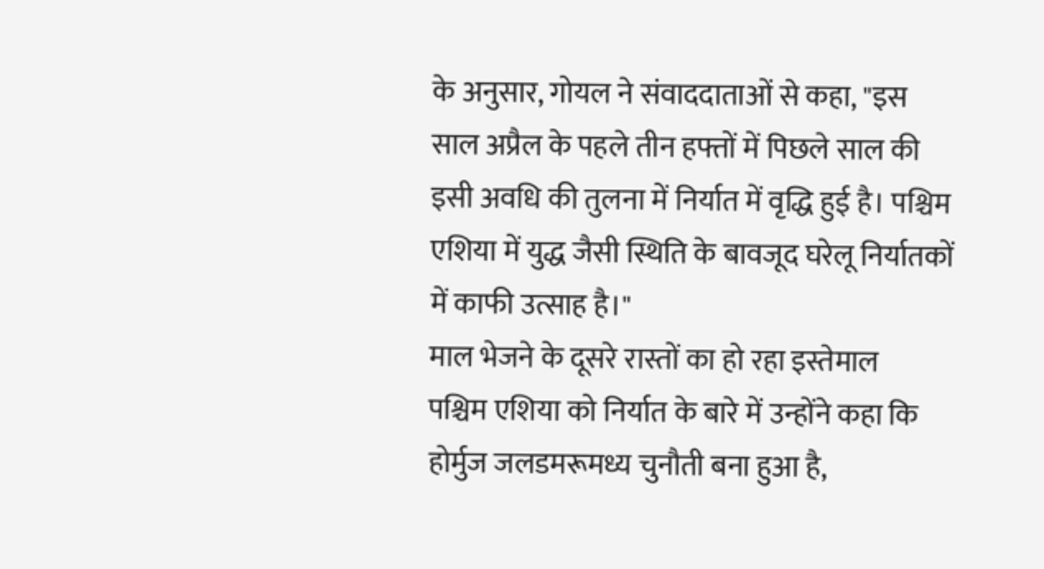के अनुसार, गोयल ने संवाददाताओं से कहा, "इस साल अप्रैल के पहले तीन हफ्तों में पिछले साल की इसी अवधि की तुलना में निर्यात में वृद्धि हुई है। पश्चिम एशिया में युद्ध जैसी स्थिति के बावजूद घरेलू निर्यातकों में काफी उत्साह है।"
माल भेजने के दूसरे रास्तों का हो रहा इस्तेमाल
पश्चिम एशिया को निर्यात के बारे में उन्होंने कहा कि होर्मुज जलडमरूमध्य चुनौती बना हुआ है,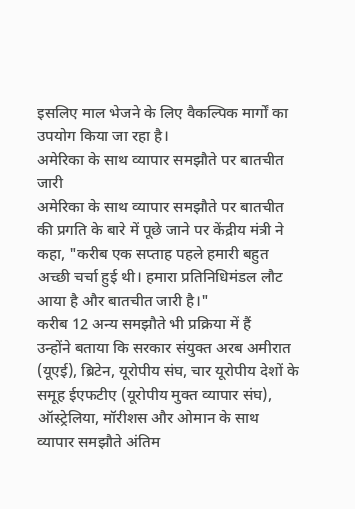इसलिए माल भेजने के लिए वैकल्पिक मार्गों का उपयोग किया जा रहा है।
अमेरिका के साथ व्यापार समझौते पर बातचीत जारी
अमेरिका के साथ व्यापार समझौते पर बातचीत की प्रगति के बारे में पूछे जाने पर केंद्रीय मंत्री ने कहा, "करीब एक सप्ताह पहले हमारी बहुत अच्छी चर्चा हुई थी। हमारा प्रतिनिधिमंडल लौट आया है और बातचीत जारी है।"
करीब 12 अन्य समझौते भी प्रक्रिया में हैं
उन्होंने बताया कि सरकार संयुक्त अरब अमीरात (यूएई), ब्रिटेन, यूरोपीय संघ, चार यूरोपीय देशों के समूह ईएफटीए (यूरोपीय मुक्त व्यापार संघ), ऑस्ट्रेलिया, मॉरीशस और ओमान के साथ व्यापार समझौते अंतिम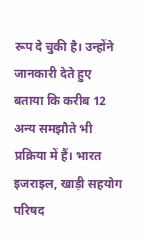रूप दे चुकी है। उन्होंने जानकारी देते हुए बताया कि करीब 12 अन्य समझौते भी प्रक्रिया में हैं। भारत इजराइल, खाड़ी सहयोग परिषद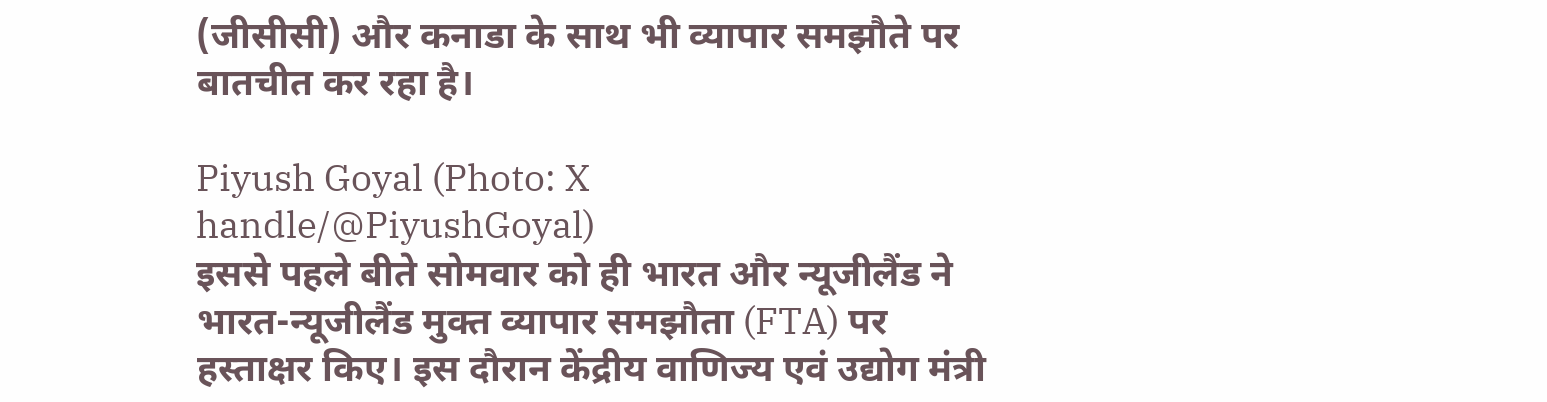(जीसीसी) और कनाडा के साथ भी व्यापार समझौते पर बातचीत कर रहा है।

Piyush Goyal (Photo: X handle/@PiyushGoyal)
इससे पहले बीते सोमवार को ही भारत और न्यूजीलैंड ने भारत-न्यूजीलैंड मुक्त व्यापार समझौता (FTA) पर हस्ताक्षर किए। इस दौरान केंद्रीय वाणिज्य एवं उद्योग मंत्री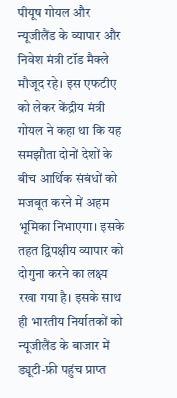पीयूष गोयल और न्यूजीलैंड के व्यापार और निवेश मंत्री टॉड मैक्ले मौजूद रहे। इस एफटीए को लेकर केंद्रीय मंत्री गोयल ने कहा था कि यह समझौता दोनों देशों के बीच आर्थिक संबंधों को मजबूत करने में अहम भूमिका निभाएगा। इसके तहत द्विपक्षीय व्यापार को दोगुना करने का लक्ष्य रखा गया है। इसके साथ ही भारतीय निर्यातकों को न्यूजीलैंड के बाजार में ड्यूटी-फ्री पहुंच प्राप्त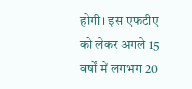होगी। इस एफटीए को लेकर अगले 15 वर्षों में लगभग 20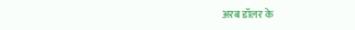अरब डॉलर के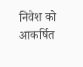निवेश को आकर्षित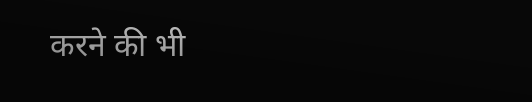करने की भी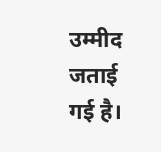उम्मीद जताई गई है।